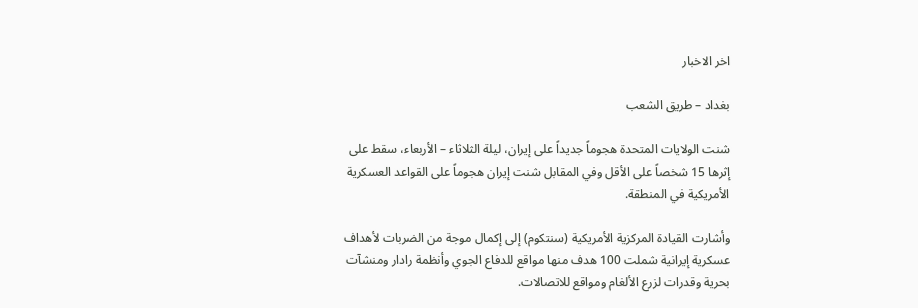اخر الاخبار

بغداد – طريق الشعب

شنت الولايات المتحدة هجوماً جديداً على إيران، ليلة الثلاثاء – الأربعاء، سقط على إثرها 15 شخصاً على الأقل وفي المقابل شنت إيران هجوماً على القواعد العسكرية الأمريكية في المنطقة.

وأشارت القيادة المركزية الأمريكية (سنتكوم) إلى إكمال موجة من الضربات لأهداف عسكرية إيرانية شملت 100 هدف منها مواقع للدفاع الجوي وأنظمة رادار ومنشآت بحرية وقدرات لزرع الألغام ومواقع للاتصالات.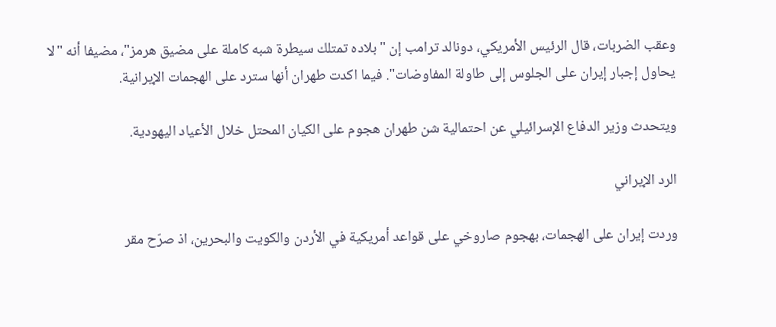وعقب الضربات، قال الرئيس الأمريكي، دونالد ترامب إن "بلاده تمتلك سيطرة شبه كاملة على مضيق هرمز"، مضيفا أنه "لا يحاول إجبار إيران على الجلوس إلى طاولة المفاوضات". فيما اكدت طهران أنها سترد على الهجمات الإيرانية.

ويتحدث وزير الدفاع الإسرائيلي عن احتمالية شن طهران هجوم على الكيان المحتل خلال الأعياد اليهودية.

الرد الإيراني

وردت إيران على الهجمات، بهجوم صاروخي على قواعد أمريكية في الأردن والكويت والبحرين، اذ صرّح مقر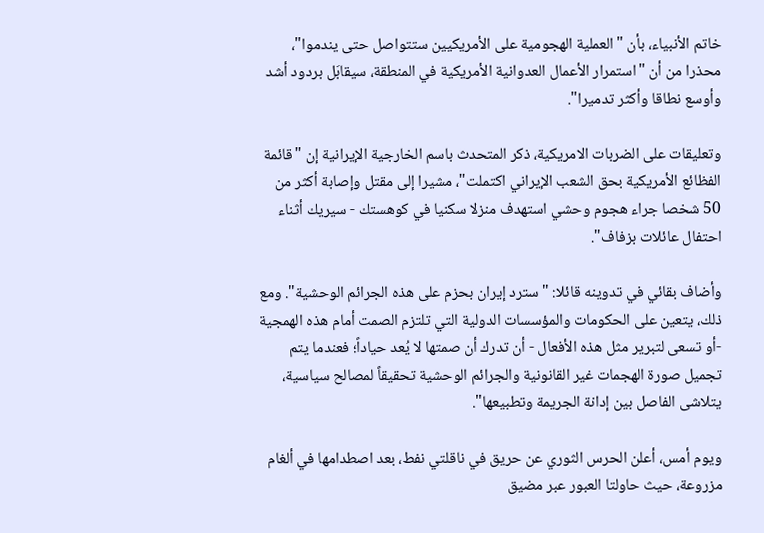خاتم الأنبياء، بأن "العملية الهجومية على الأمريكيين ستتواصل حتى يندموا"، محذرا من أن "استمرار الأعمال العدوانية الأمريكية في المنطقة، سيقابَل بردود أشد وأوسع نطاقا وأكثر تدميرا".

وتعليقات على الضربات الامريكية، ذكر المتحدث باسم الخارجية الإيرانية إن "قائمة الفظائع الأمريكية بحق الشعب الإيراني اكتملت"، مشيرا إلى مقتل وإصابة أكثر من 50 شخصا جراء هجوم وحشي استهدف منزلا سكنيا في كوهستك - سيريك أثناء احتفال عائلات بزفاف".

وأضاف بقائي في تدوينه قائلا: "سترد إيران بحزم على هذه الجرائم الوحشية". ومع ذلك، يتعين على الحكومات والمؤسسات الدولية التي تلتزم الصمت أمام هذه الهمجية -أو تسعى لتبرير مثل هذه الأفعال - أن تدرك أن صمتها لا يُعد حياداً؛ فعندما يتم تجميل صورة الهجمات غير القانونية والجرائم الوحشية تحقيقاً لمصالح سياسية، يتلاشى الفاصل بين إدانة الجريمة وتطبيعها".

ويوم أمس، أعلن الحرس الثوري عن حريق في ناقلتي نفط، بعد اصطدامها في ألغام مزروعة، حيث حاولتا العبور عبر مضيق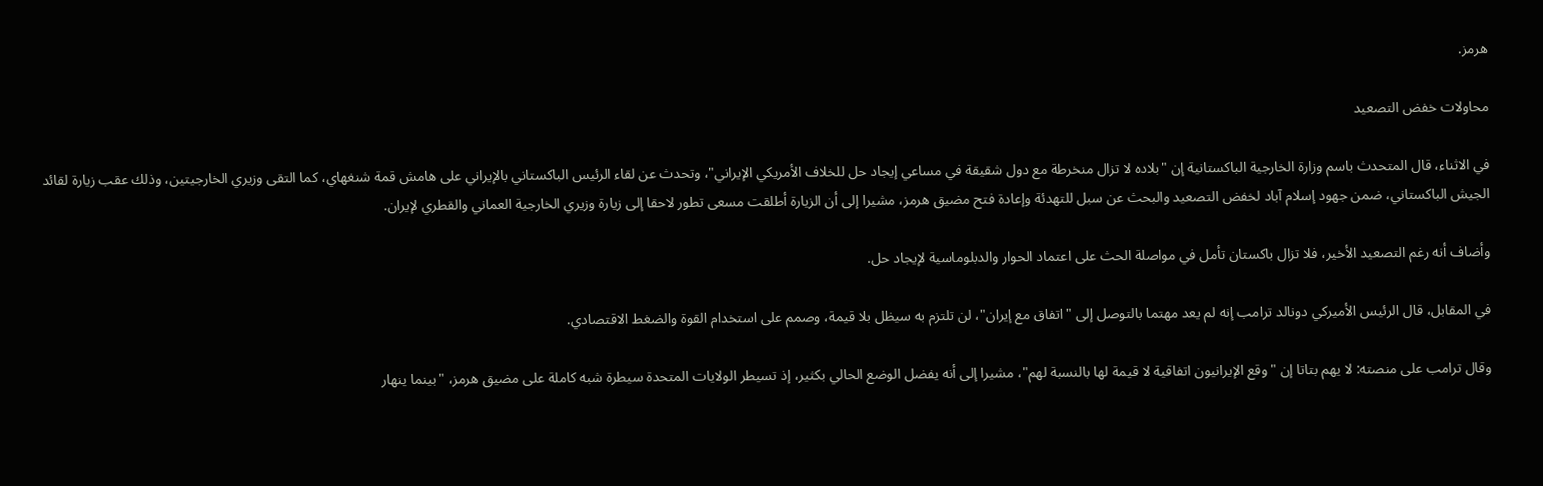هرمز.

محاولات خفض التصعيد

في الاثناء، قال المتحدث باسم وزارة الخارجية الباكستانية إن "بلاده لا تزال منخرطة مع دول شقيقة في مساعي إيجاد حل للخلاف الأمريكي الإيراني"، وتحدث عن لقاء الرئيس الباكستاني بالإيراني على هامش قمة شنغهاي، كما التقى وزيري الخارجيتين، وذلك عقب زيارة لقائد الجيش الباكستاني، ضمن جهود إسلام آباد لخفض التصعيد والبحث عن سبل للتهدئة وإعادة فتح مضيق هرمز، مشيرا إلى أن الزيارة أطلقت مسعى تطور لاحقا إلى زيارة وزيري الخارجية العماني والقطري لإيران.

وأضاف أنه رغم التصعيد الأخير، فلا تزال باكستان تأمل في مواصلة الحث على اعتماد الحوار والدبلوماسية لإيجاد حل.

في المقابل، قال الرئيس الأميركي دونالد ترامب إنه لم يعد مهتما بالتوصل إلى "اتفاق مع إيران"، لن تلتزم به سيظل بلا قيمة، وصمم على استخدام القوة والضغط الاقتصادي.

وقال ترامب على منصته: لا يهم بتاتا إن "وقع الإيرانيون اتفاقية لا قيمة لها بالنسبة لهم"، مشيرا إلى أنه يفضل الوضع الحالي بكثير، إذ تسيطر الولايات المتحدة سيطرة شبه كاملة على مضيق هرمز، "بينما ينهار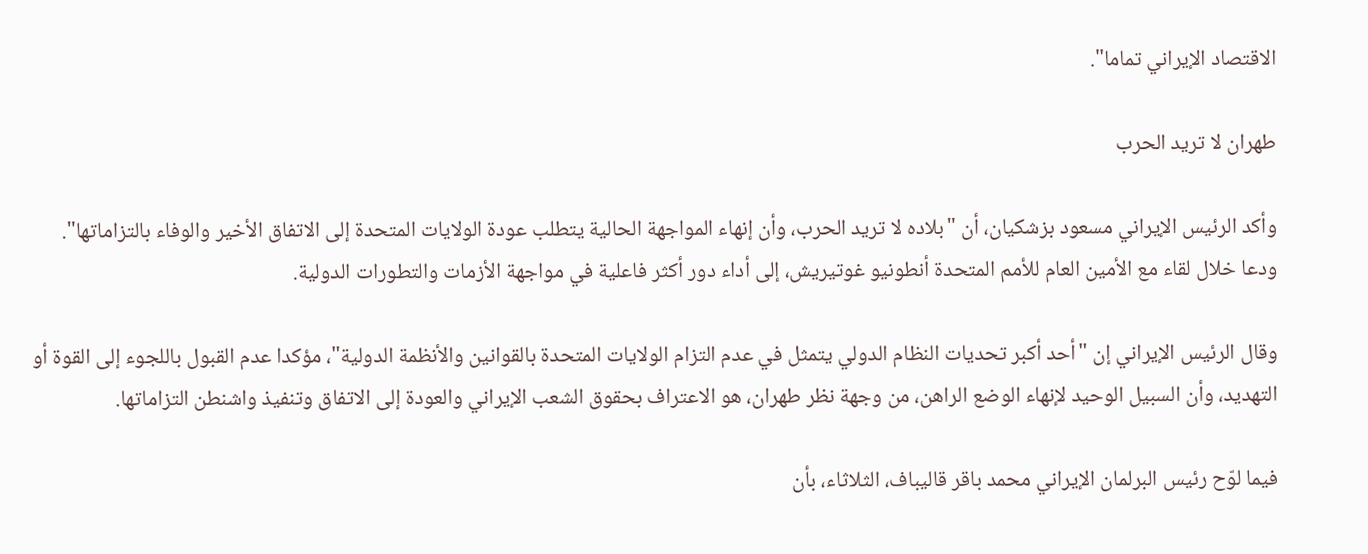الاقتصاد الإيراني تماما".

طهران لا تريد الحرب

وأكد الرئيس الإيراني مسعود بزشكيان، أن "بلاده لا تريد الحرب، وأن إنهاء المواجهة الحالية يتطلب عودة الولايات المتحدة إلى الاتفاق الأخير والوفاء بالتزاماتها". ودعا خلال لقاء مع الأمين العام للأمم المتحدة أنطونيو غوتيريش، إلى أداء دور أكثر فاعلية في مواجهة الأزمات والتطورات الدولية.

وقال الرئيس الإيراني إن "أحد أكبر تحديات النظام الدولي يتمثل في عدم التزام الولايات المتحدة بالقوانين والأنظمة الدولية"، مؤكدا عدم القبول باللجوء إلى القوة أو التهديد، وأن السبيل الوحيد لإنهاء الوضع الراهن، من وجهة نظر طهران، هو الاعتراف بحقوق الشعب الإيراني والعودة إلى الاتفاق وتنفيذ واشنطن التزاماتها.

فيما لوّح رئيس البرلمان الإيراني محمد باقر قاليباف، الثلاثاء، بأن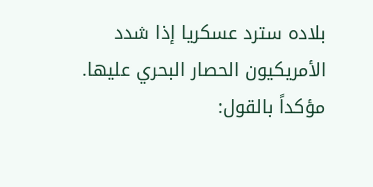بلاده سترد عسكريا إذا شدد الأمريكيون الحصار البحري عليها. مؤكداً بالقول: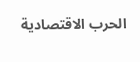الحرب الاقتصادية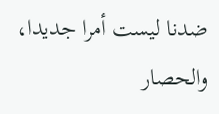ضدنا ليست أمرا جديدا، والحصار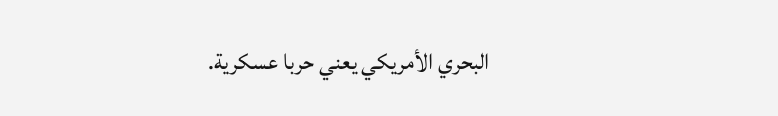البحري الأمريكي يعني حربا عسكرية.